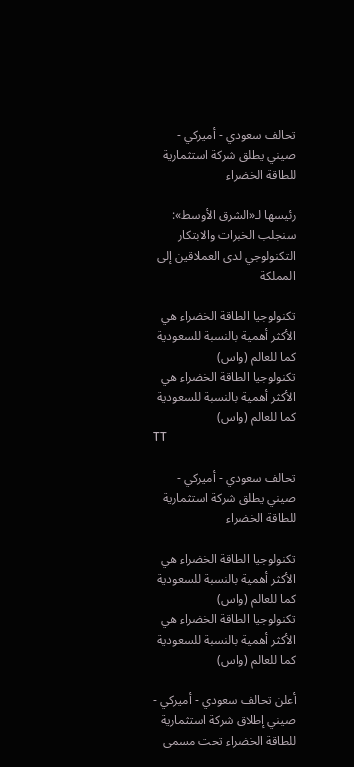تحالف سعودي - أميركي - صيني يطلق شركة استثمارية للطاقة الخضراء

رئيسها لـ«الشرق الأوسط»: سنجلب الخبرات والابتكار التكنولوجي لدى العملاقين إلى المملكة

تكنولوجيا الطاقة الخضراء هي الأكثر أهمية بالنسبة للسعودية كما للعالم (واس)
تكنولوجيا الطاقة الخضراء هي الأكثر أهمية بالنسبة للسعودية كما للعالم (واس)
TT

تحالف سعودي - أميركي - صيني يطلق شركة استثمارية للطاقة الخضراء

تكنولوجيا الطاقة الخضراء هي الأكثر أهمية بالنسبة للسعودية كما للعالم (واس)
تكنولوجيا الطاقة الخضراء هي الأكثر أهمية بالنسبة للسعودية كما للعالم (واس)

أعلن تحالف سعودي - أميركي - صيني إطلاق شركة استثمارية للطاقة الخضراء تحت مسمى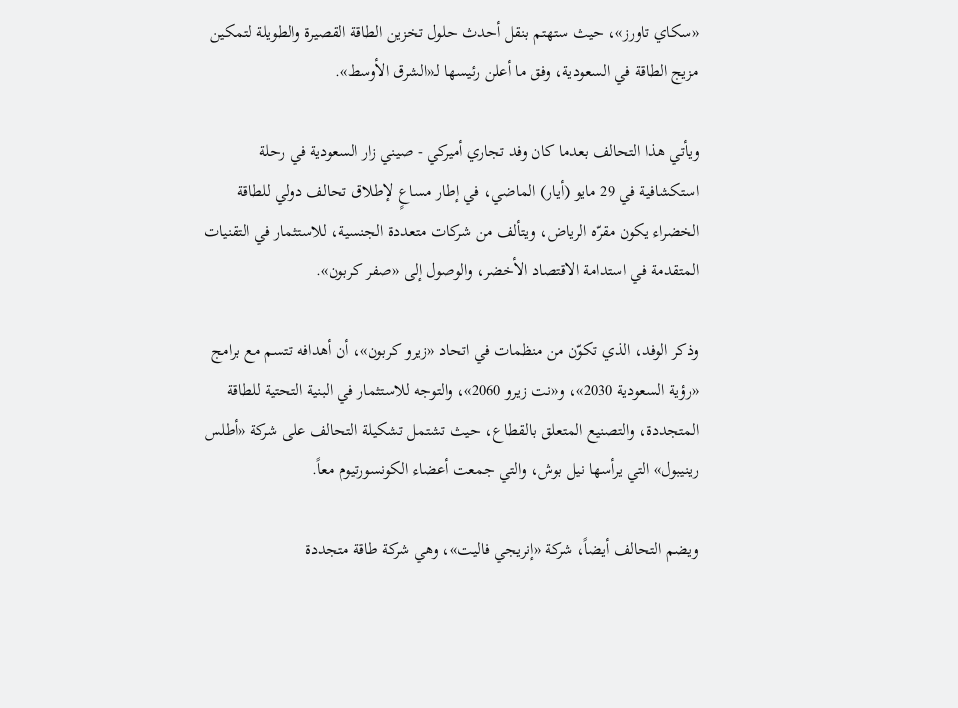«سكاي تاورز»، حيث ستهتم بنقل أحدث حلول تخزين الطاقة القصيرة والطويلة لتمكين مزيج الطاقة في السعودية، وفق ما أعلن رئيسها لـ«الشرق الأوسط».

ويأتي هذا التحالف بعدما كان وفد تجاري أميركي - صيني زار السعودية في رحلة استكشافية في 29 مايو (أيار) الماضي، في إطار مساعٍ لإطلاق تحالف دولي للطاقة الخضراء يكون مقرّه الرياض، ويتألف من شركات متعددة الجنسية، للاستثمار في التقنيات المتقدمة في استدامة الاقتصاد الأخضر، والوصول إلى «صفر كربون».

وذكر الوفد، الذي تكوّن من منظمات في اتحاد «زيرو كربون»، أن أهدافه تتسم مع برامج «رؤية السعودية 2030»، و«نت زيرو 2060»، والتوجه للاستثمار في البنية التحتية للطاقة المتجددة، والتصنيع المتعلق بالقطاع، حيث تشتمل تشكيلة التحالف على شركة «أطلس رينيبول» التي يرأسها نيل بوش، والتي جمعت أعضاء الكونسورتيوم معاً.

ويضم التحالف أيضاً، شركة «إنريجي فاليت»، وهي شركة طاقة متجددة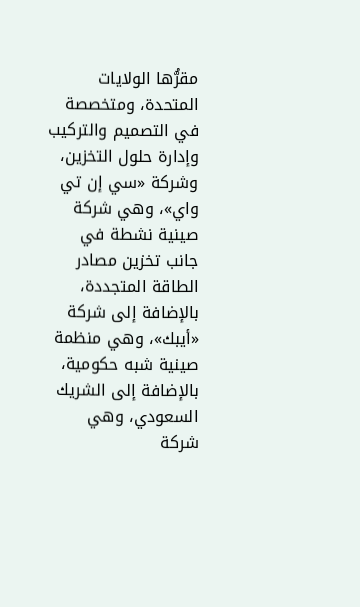مقرُّها الولايات المتحدة، ومتخصصة في التصميم والتركيب وإدارة حلول التخزين، وشركة «سي إن تي واي»، وهي شركة صينية نشطة في جانب تخزين مصادر الطاقة المتجددة، بالإضافة إلى شركة «أيبك»، وهي منظمة صينية شبه حكومية، بالإضافة إلى الشريك السعودي، وهي شركة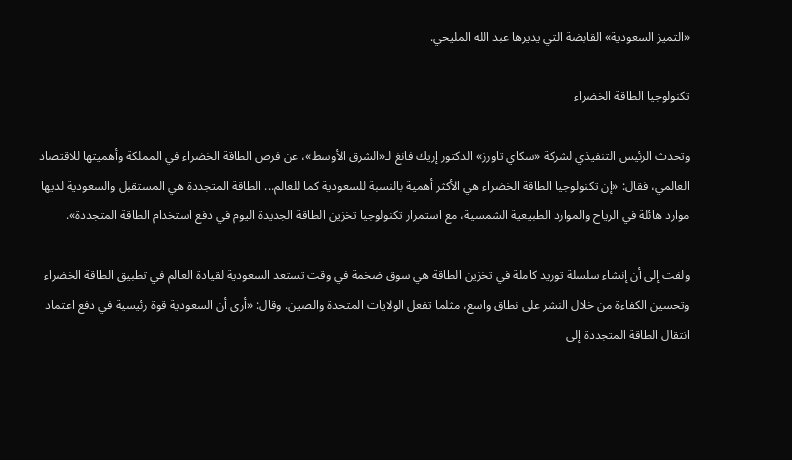«التميز السعودية» القابضة التي يديرها عبد الله المليحي.

تكنولوجيا الطاقة الخضراء

وتحدث الرئيس التنفيذي لشركة «سكاي تاورز» الدكتور إريك فانغ لـ«الشرق الأوسط»، عن فرص الطاقة الخضراء في المملكة وأهميتها للاقتصاد العالمي، فقال: «إن تكنولوجيا الطاقة الخضراء هي الأكثر أهمية بالنسبة للسعودية كما للعالم... الطاقة المتجددة هي المستقبل والسعودية لديها موارد هائلة في الرياح والموارد الطبيعية الشمسية، مع استمرار تكنولوجيا تخزين الطاقة الجديدة اليوم في دفع استخدام الطاقة المتجددة».

ولفت إلى أن إنشاء سلسلة توريد كاملة في تخزين الطاقة هي سوق ضخمة في وقت تستعد السعودية لقيادة العالم في تطبيق الطاقة الخضراء وتحسين الكفاءة من خلال النشر على نطاق واسع، مثلما تفعل الولايات المتحدة والصين. وقال: «أرى أن السعودية قوة رئيسية في دفع اعتماد انتقال الطاقة المتجددة إلى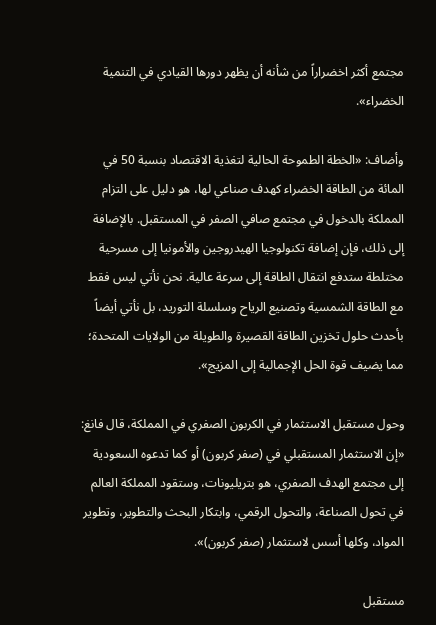مجتمع أكثر اخضراراً من شأنه أن يظهر دورها القيادي في التنمية الخضراء».

وأضاف: «الخطة الطموحة الحالية لتغذية الاقتصاد بنسبة 50 في المائة من الطاقة الخضراء كهدف صناعي لها، هو دليل على التزام المملكة بالدخول في مجتمع صافي الصفر في المستقبل. بالإضافة إلى ذلك، فإن إضافة تكنولوجيا الهيدروجين والأمونيا إلى مسرحية مختلطة ستدفع انتقال الطاقة إلى سرعة عالية. نحن نأتي ليس فقط مع الطاقة الشمسية وتصنيع الرياح وسلسلة التوريد، بل نأتي أيضاً بأحدث حلول تخزين الطاقة القصيرة والطويلة من الولايات المتحدة؛ مما يضيف قوة الحل الإجمالية إلى المزيج».

وحول مستقبل الاستثمار في الكربون الصفري في المملكة، قال فانغ: «إن الاستثمار المستقبلي في (صفر كربون) أو كما تدعوه السعودية إلى مجتمع الهدف الصفري، هو بتريليونات، وستقود المملكة العالم في تحول الصناعة، والتحول الرقمي، وابتكار البحث والتطوير، وتطوير المواد، وكلها أسس لاستثمار (صفر كربون)».

مستقبل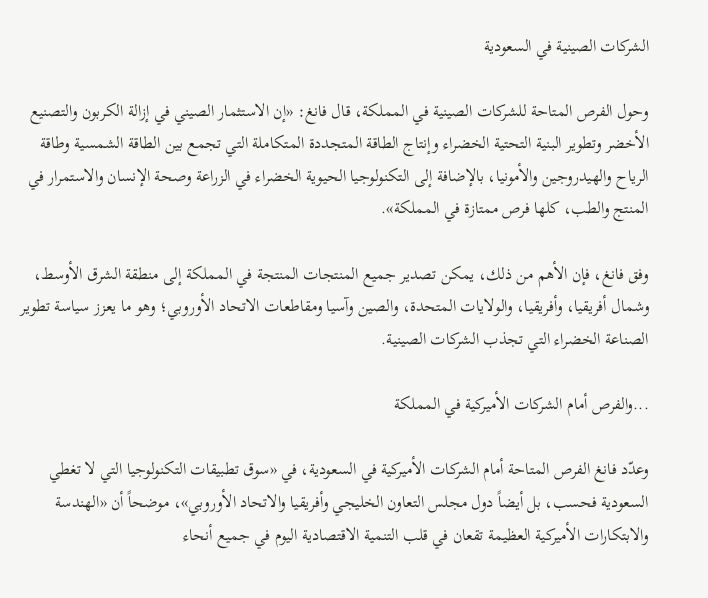الشركات الصينية في السعودية

وحول الفرص المتاحة للشركات الصينية في المملكة، قال فانغ: «إن الاستثمار الصيني في إزالة الكربون والتصنيع الأخضر وتطوير البنية التحتية الخضراء وإنتاج الطاقة المتجددة المتكاملة التي تجمع بين الطاقة الشمسية وطاقة الرياح والهيدروجين والأمونيا، بالإضافة إلى التكنولوجيا الحيوية الخضراء في الزراعة وصحة الإنسان والاستمرار في المنتج والطب، كلها فرص ممتازة في المملكة».

وفق فانغ، فإن الأهم من ذلك، يمكن تصدير جميع المنتجات المنتجة في المملكة إلى منطقة الشرق الأوسط، وشمال أفريقيا، وأفريقيا، والولايات المتحدة، والصين وآسيا ومقاطعات الاتحاد الأوروبي؛ وهو ما يعزز سياسة تطوير الصناعة الخضراء التي تجذب الشركات الصينية.

...والفرص أمام الشركات الأميركية في المملكة

وعدّد فانغ الفرص المتاحة أمام الشركات الأميركية في السعودية، في «سوق تطبيقات التكنولوجيا التي لا تغطي السعودية فحسب، بل أيضاً دول مجلس التعاون الخليجي وأفريقيا والاتحاد الأوروبي»، موضحاً أن «الهندسة والابتكارات الأميركية العظيمة تقعان في قلب التنمية الاقتصادية اليوم في جميع أنحاء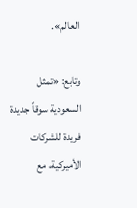العالم».

وتابع: «تمثل السعودية سوقاً جديدة فريدة للشركات الأميركية، مع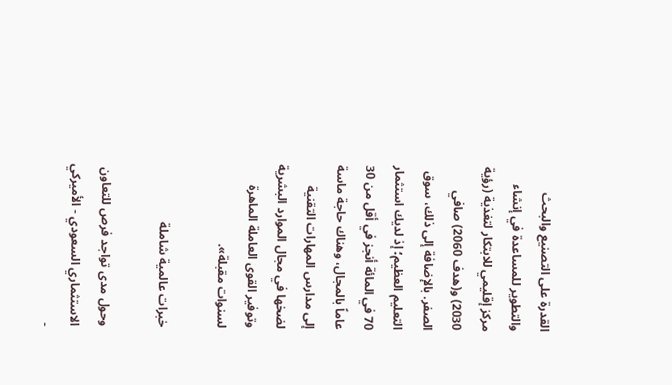القدرة على التصنيع والبحث والتطوير للمساعدة في إنشاء مركز إقليمي للابتكار لتغذية (رؤية 2030) و(هدف 2060) صافي الصفر. بالإضافة إلى ذلك، سوق التعليم العظيم؛ إذ لديك استثمار 70 في المائة أنجز في أقل من 30 عاماً بالمجال، وهناك حاجة ماسة إلى مدارس المهارات التقنية لضخها في مجال الموارد البشرية وتوفير القوى العاملة الماهرة لسنوات مقبلة».

خبرات عالمية شاملة

وحول مدى تواجد فرص للتعاون الاستثماري السعودي - الأميركي -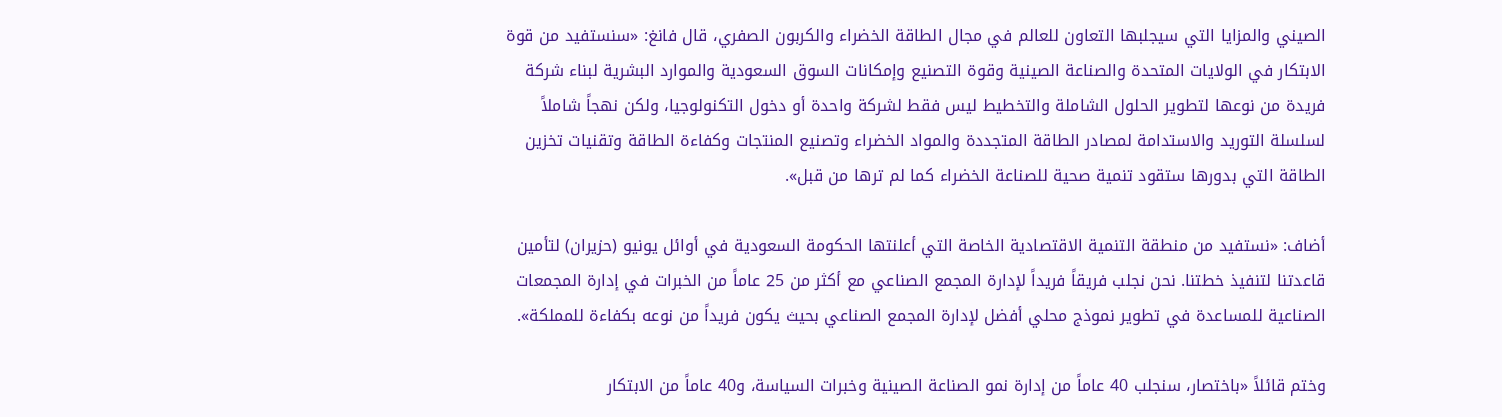الصيني والمزايا التي سيجلبها التعاون للعالم في مجال الطاقة الخضراء والكربون الصفري، قال فانغ: «سنستفيد من قوة الابتكار في الولايات المتحدة والصناعة الصينية وقوة التصنيع وإمكانات السوق السعودية والموارد البشرية لبناء شركة فريدة من نوعها لتطوير الحلول الشاملة والتخطيط ليس فقط لشركة واحدة أو دخول التكنولوجيا، ولكن نهجاً شاملاً لسلسلة التوريد والاستدامة لمصادر الطاقة المتجددة والمواد الخضراء وتصنيع المنتجات وكفاءة الطاقة وتقنيات تخزين الطاقة التي بدورها ستقود تنمية صحية للصناعة الخضراء كما لم ترها من قبل».

أضاف: «نستفيد من منطقة التنمية الاقتصادية الخاصة التي أعلنتها الحكومة السعودية في أوائل يونيو (حزيران) لتأمين قاعدتنا لتنفيذ خطتنا. نحن نجلب فريقاً فريداً لإدارة المجمع الصناعي مع أكثر من 25 عاماً من الخبرات في إدارة المجمعات الصناعية للمساعدة في تطوير نموذج محلي أفضل لإدارة المجمع الصناعي بحيث يكون فريداً من نوعه بكفاءة للمملكة».

وختم قائلاً «باختصار، سنجلب 40 عاماً من إدارة نمو الصناعة الصينية وخبرات السياسة، و40 عاماً من الابتكار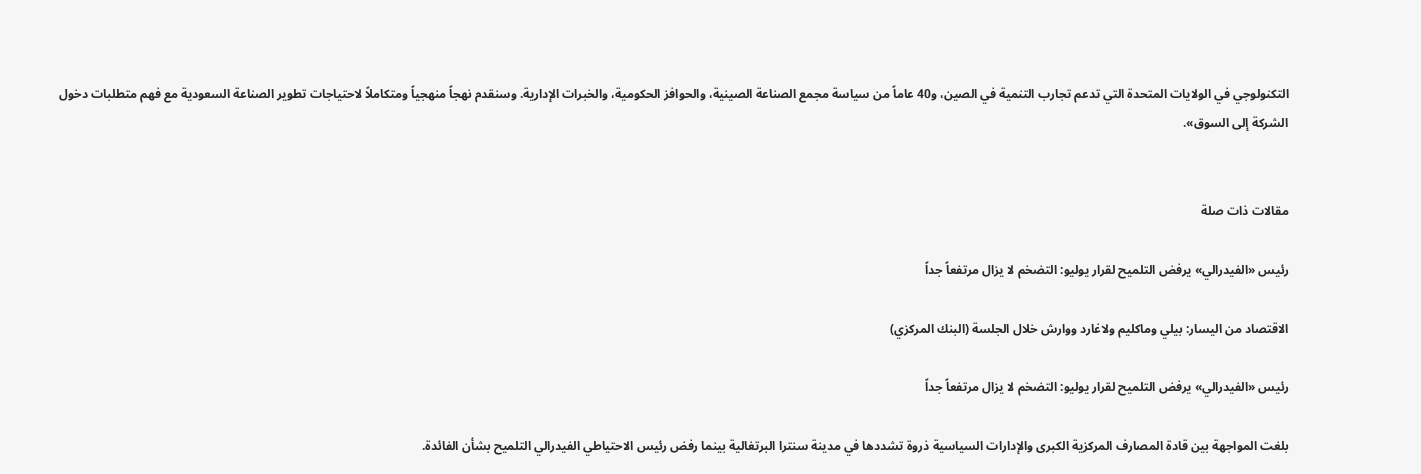التكنولوجي في الولايات المتحدة التي تدعم تجارب التنمية في الصين، و40 عاماً من سياسة مجمع الصناعة الصينية، والحوافز الحكومية، والخبرات الإدارية. وسنقدم نهجاً منهجياً ومتكاملاً لاحتياجات تطوير الصناعة السعودية مع فهم متطلبات دخول الشركة إلى السوق».


مقالات ذات صلة

رئيس «الفيدرالي» يرفض التلميح لقرار يوليو: التضخم لا يزال مرتفعاً جداً

الاقتصاد من اليسار: بيلي وماكليم ولاغارد ووارش خلال الجلسة (البنك المركزي)

رئيس «الفيدرالي» يرفض التلميح لقرار يوليو: التضخم لا يزال مرتفعاً جداً

بلغت المواجهة بين قادة المصارف المركزية الكبرى والإدارات السياسية ذروة تشددها في مدينة سنترا البرتغالية بينما رفض رئيس الاحتياطي الفيدرالي التلميح بشأن الفائدة.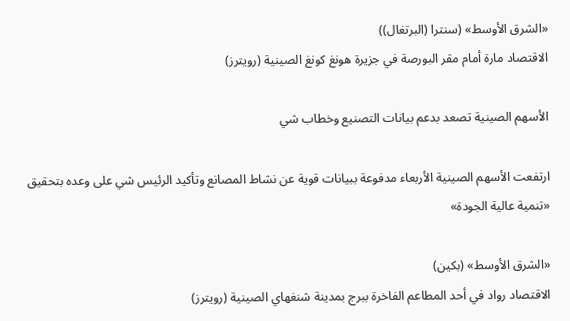«الشرق الأوسط» (سنترا (البرتغال))
الاقتصاد مارة أمام مقر البورصة في جزيرة هونغ كونغ الصينية (رويترز)

الأسهم الصينية تصعد بدعم بيانات التصنيع وخطاب شي

ارتفعت الأسهم الصينية الأربعاء مدفوعة ببيانات قوية عن نشاط المصانع وتأكيد الرئيس شي على وعده بتحقيق «تنمية عالية الجودة»

«الشرق الأوسط» (بكين)
الاقتصاد رواد في أحد المطاعم الفاخرة ببرج بمدينة شنغهاي الصينية (رويترز)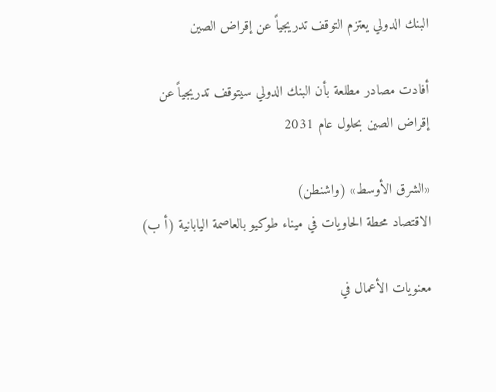البنك الدولي يعتزم التوقف تدريجياً عن إقراض الصين

أفادت مصادر مطلعة بأن البنك الدولي سيتوقف تدريجياً عن إقراض الصين بحلول عام 2031

«الشرق الأوسط» (واشنطن)
الاقتصاد محطة الحاويات في ميناء طوكيو بالعاصمة اليابانية (أ ب)

معنويات الأعمال في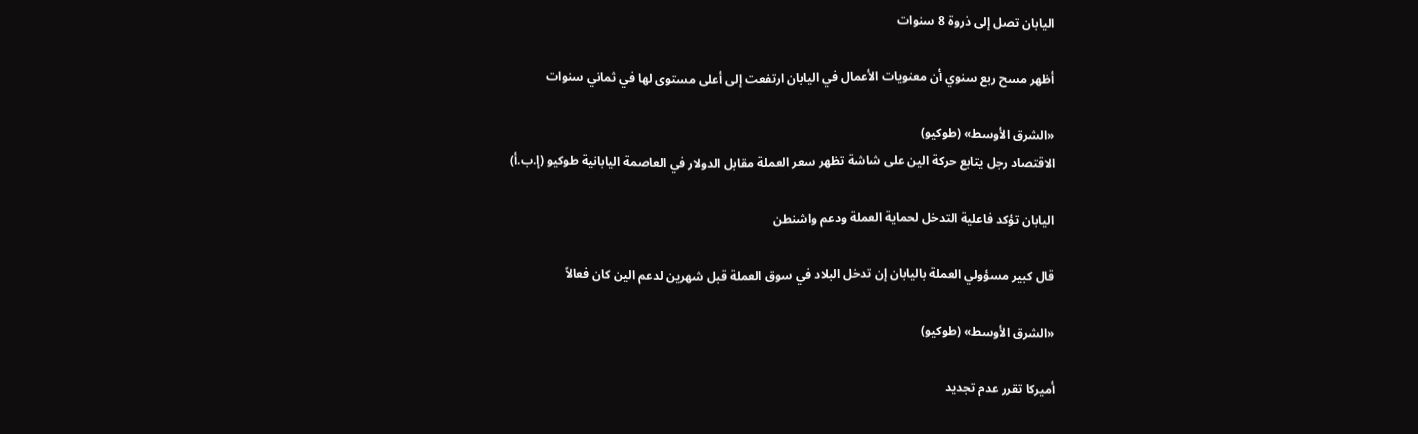اليابان تصل إلى ذروة 8 سنوات

أظهر مسح ربع سنوي أن معنويات الأعمال في اليابان ارتفعت إلى أعلى مستوى لها في ثماني سنوات

«الشرق الأوسط» (طوكيو)
الاقتصاد رجل يتابع حركة الين على شاشة تظهر سعر العملة مقابل الدولار في العاصمة اليابانية طوكيو (إ.ب.أ)

اليابان تؤكد فاعلية التدخل لحماية العملة ودعم واشنطن

قال كبير مسؤولي العملة باليابان إن تدخل البلاد في سوق العملة قبل شهرين لدعم الين كان فعالاً

«الشرق الأوسط» (طوكيو)

أميركا تقرر عدم تجديد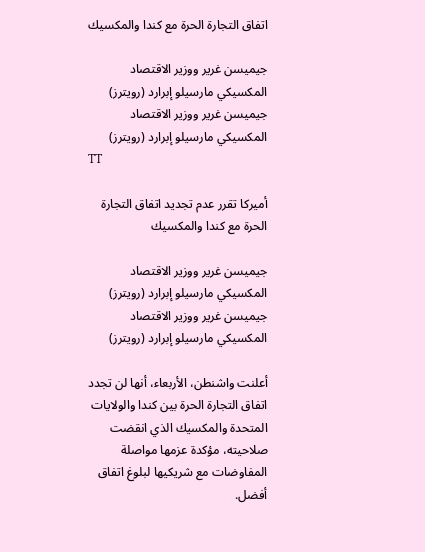اتفاق التجارة الحرة مع كندا والمكسيك

جيميسن غرير ووزير الاقتصاد المكسيكي مارسيلو إبرارد (رويترز)
جيميسن غرير ووزير الاقتصاد المكسيكي مارسيلو إبرارد (رويترز)
TT

أميركا تقرر عدم تجديد اتفاق التجارة الحرة مع كندا والمكسيك

جيميسن غرير ووزير الاقتصاد المكسيكي مارسيلو إبرارد (رويترز)
جيميسن غرير ووزير الاقتصاد المكسيكي مارسيلو إبرارد (رويترز)

أعلنت واشنطن، الأربعاء، أنها لن تجدد اتفاق التجارة الحرة بين كندا والولايات المتحدة والمكسيك الذي انقضت صلاحيته، مؤكدة عزمها مواصلة المفاوضات مع شريكيها لبلوغ اتفاق أفضل.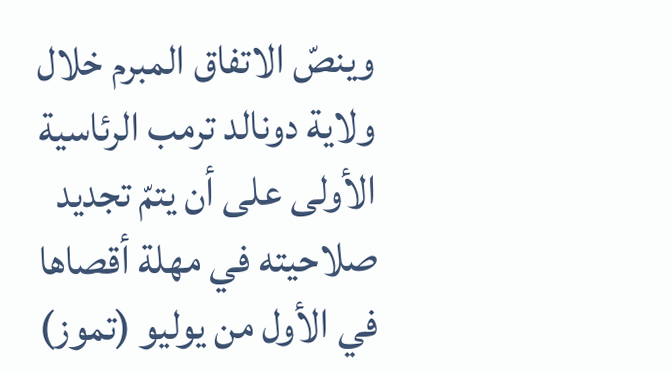وينصّ الاتفاق المبرم خلال ولاية دونالد ترمب الرئاسية الأولى على أن يتمّ تجديد صلاحيته في مهلة أقصاها في الأول من يوليو (تموز)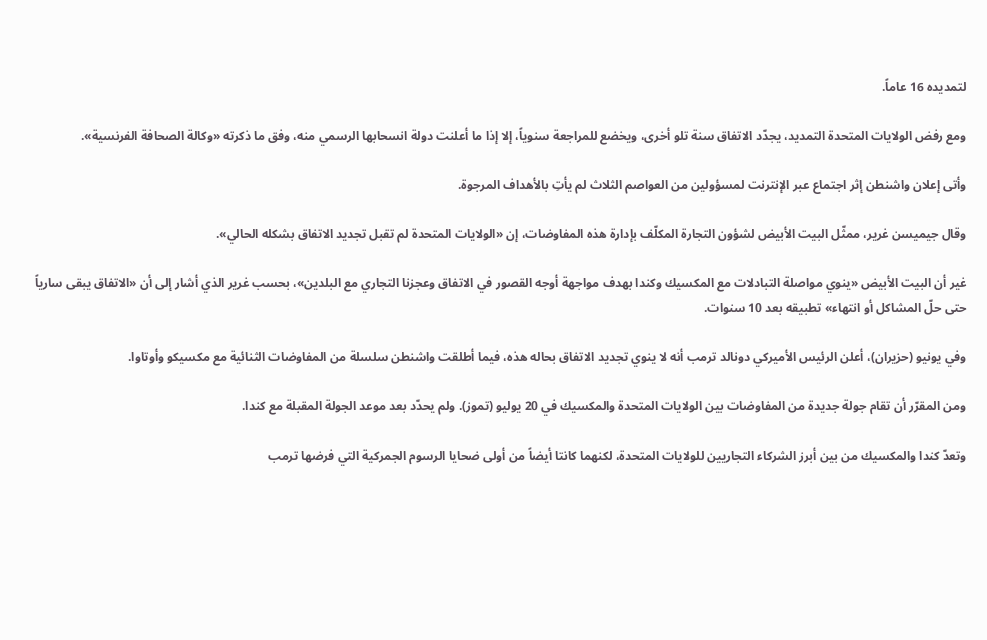لتمديده 16 عاماً.

ومع رفض الولايات المتحدة التمديد، يجدّد الاتفاق سنة تلو أخرى، ويخضع للمراجعة سنوياً، إلا إذا ما أعلنت دولة انسحابها الرسمي منه، وفق ما ذكرته «وكالة الصحافة الفرنسية».

وأتى إعلان واشنطن إثر اجتماع عبر الإنترنت لمسؤولين من العواصم الثلاث لم يأتِ بالأهداف المرجوة.

وقال جيميسن غرير، ممثّل البيت الأبيض لشؤون التجارة المكلّف بإدارة هذه المفاوضات، إن «الولايات المتحدة لم تقبل تجديد الاتفاق بشكله الحالي».

غير أن البيت الأبيض «ينوي مواصلة التبادلات مع المكسيك وكندا بهدف مواجهة أوجه القصور في الاتفاق وعجزنا التجاري مع البلدين»، بحسب غرير الذي أشار إلى أن «الاتفاق يبقى سارياً حتى حلّ المشاكل أو انتهاء» تطبيقه بعد 10 سنوات.

وفي يونيو (حزيران)، أعلن الرئيس الأميركي دونالد ترمب أنه لا ينوي تجديد الاتفاق بحاله هذه، فيما أطلقت واشنطن سلسلة من المفاوضات الثنائية مع مكسيكو وأوتاوا.

ومن المقرّر أن تقام جولة جديدة من المفاوضات بين الولايات المتحدة والمكسيك في 20 يوليو (تموز). ولم يحدّد بعد موعد الجولة المقبلة مع كندا.

وتعدّ كندا والمكسيك من بين أبرز الشركاء التجاريين للولايات المتحدة، لكنهما كانتا أيضاً من أولى ضحايا الرسوم الجمركية التي فرضها ترمب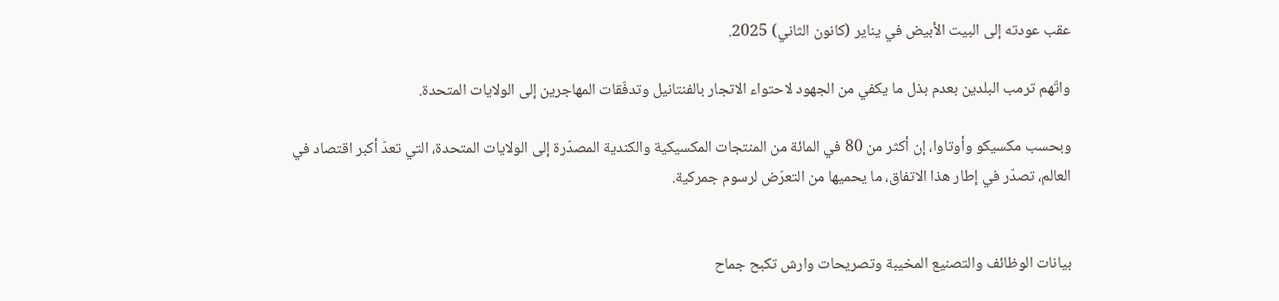عقب عودته إلى البيت الأبيض في يناير (كانون الثاني) 2025.

واتّهم ترمب البلدين بعدم بذل ما يكفي من الجهود لاحتواء الاتجار بالفنتانيل وتدفّقات المهاجرين إلى الولايات المتحدة.

وبحسب مكسيكو وأوتاوا، إن أكثر من 80 في المائة من المنتجات المكسيكية والكندية المصدّرة إلى الولايات المتحدة، التي تعدّ أكبر اقتصاد في العالم، تصدّر في إطار هذا الاتفاق، ما يحميها من التعرّض لرسوم جمركية.


بيانات الوظائف والتصنيع المخيبة وتصريحات وارش تكبح جماح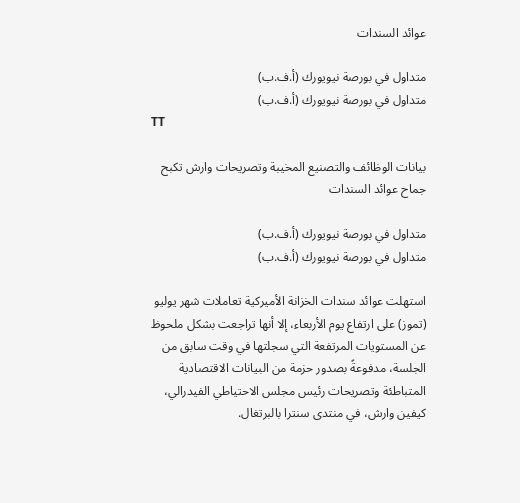عوائد السندات

متداول في بورصة نيويورك (أ.ف.ب)
متداول في بورصة نيويورك (أ.ف.ب)
TT

بيانات الوظائف والتصنيع المخيبة وتصريحات وارش تكبح جماح عوائد السندات

متداول في بورصة نيويورك (أ.ف.ب)
متداول في بورصة نيويورك (أ.ف.ب)

استهلت عوائد سندات الخزانة الأميركية تعاملات شهر يوليو (تموز) على ارتفاع يوم الأربعاء، إلا أنها تراجعت بشكل ملحوظ عن المستويات المرتفعة التي سجلتها في وقت سابق من الجلسة، مدفوعةً بصدور حزمة من البيانات الاقتصادية المتباطئة وتصريحات رئيس مجلس الاحتياطي الفيدرالي، كيفين وارش، في منتدى سنترا بالبرتغال.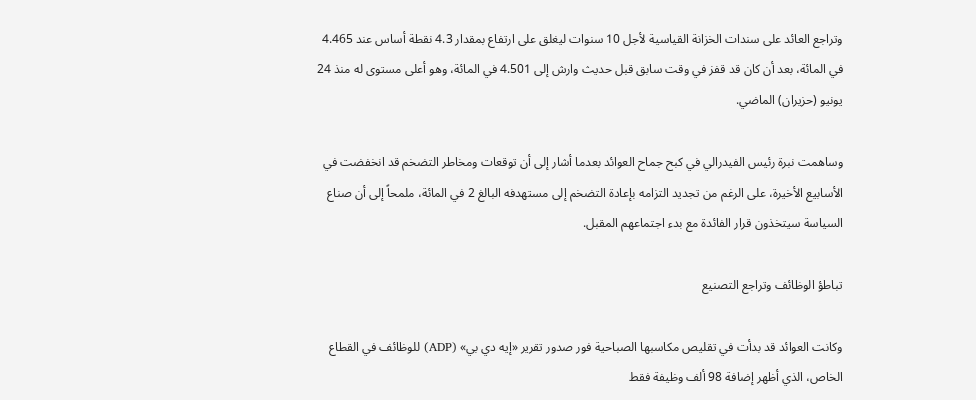وتراجع العائد على سندات الخزانة القياسية لأجل 10 سنوات ليغلق على ارتفاع بمقدار 4.3 نقطة أساس عند 4.465 في المائة، بعد أن كان قد قفز في وقت سابق قبل حديث وارش إلى 4.501 في المائة، وهو أعلى مستوى له منذ 24 يونيو (حزيران) الماضي.

وساهمت نبرة رئيس الفيدرالي في كبح جماح العوائد بعدما أشار إلى أن توقعات ومخاطر التضخم قد انخفضت في الأسابيع الأخيرة، على الرغم من تجديد التزامه بإعادة التضخم إلى مستهدفه البالغ 2 في المائة، ملمحاً إلى أن صناع السياسة سيتخذون قرار الفائدة مع بدء اجتماعهم المقبل.

تباطؤ الوظائف وتراجع التصنيع

وكانت العوائد قد بدأت في تقليص مكاسبها الصباحية فور صدور تقرير «إيه دي بي» (ADP) للوظائف في القطاع الخاص، الذي أظهر إضافة 98 ألف وظيفة فقط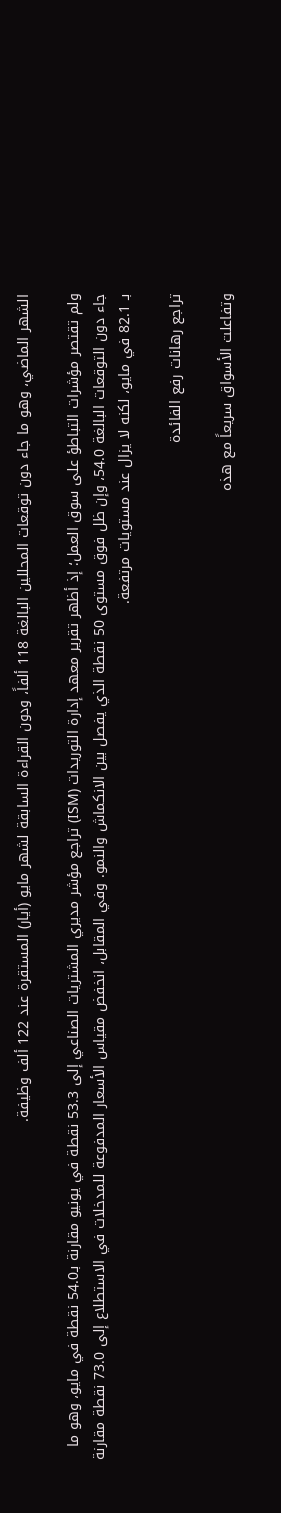الشهر الماضي، وهو ما جاء دون توقعات المحللين البالغة 118 ألفاً، ودون القراءة السابقة لشهر مايو (أيار) المستقرة عند 122 ألف وظيفة.

ولم تقتصر مؤشرات التباطؤ على سوق العمل؛ إذ أظهر تقرير معهد إدارة التوريدات (ISM) تراجع مؤشر مديري المشتريات الصناعي إلى 53.3 نقطة في يونيو مقارنة بـ54.0 نقطة في مايو، وهو ما جاء دون التوقعات البالغة 54.0، وإن ظل فوق مستوى 50 نقطة الذي يفصل بين الانكماش والنمو. وفي المقابل، انخفض مقياس الأسعار المدفوعة للمدخلات في الاستطلاع إلى 73.0 نقطة مقارنة بـ 82.1 في مايو، لكنه لا يزال عند مستويات مرتفعة.

تراجع رهانات رفع الفائدة

وتفاعلت الأسواق سريعاً مع هذه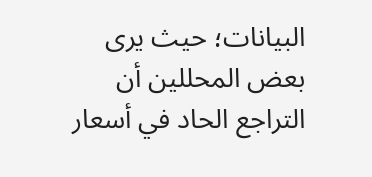البيانات؛ حيث يرى بعض المحللين أن التراجع الحاد في أسعار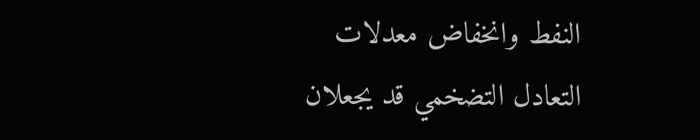النفط وانخفاض معدلات التعادل التضخمي قد يجعلان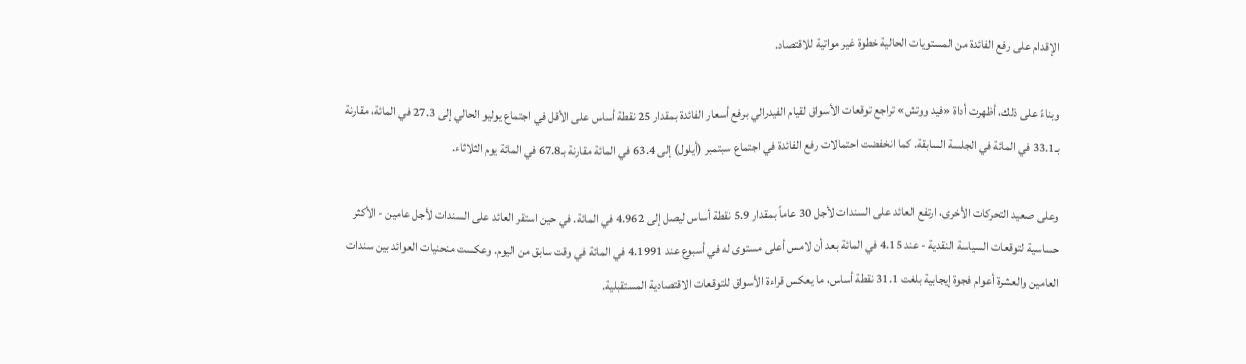الإقدام على رفع الفائدة من المستويات الحالية خطوة غير مواتية للاقتصاد.

وبناءً على ذلك، أظهرت أداة «فيد ووتش» تراجع توقعات الأسواق لقيام الفيدرالي برفع أسعار الفائدة بمقدار 25 نقطة أساس على الأقل في اجتماع يوليو الحالي إلى 27.3 في المائة، مقارنة بـ33.1 في المائة في الجلسة السابقة. كما انخفضت احتمالات رفع الفائدة في اجتماع سبتمبر (أيلول) إلى 63.4 في المائة مقارنة بـ67.8 في المائة يوم الثلاثاء.

وعلى صعيد التحركات الأخرى، ارتفع العائد على السندات لأجل 30 عاماً بمقدار 5.9 نقطة أساس ليصل إلى 4.962 في المائة. في حين استقر العائد على السندات لأجل عامين - الأكثر حساسية لتوقعات السياسة النقدية - عند 4.15 في المائة بعد أن لامس أعلى مستوى له في أسبوع عند 4.1991 في المائة في وقت سابق من اليوم. وعكست منحنيات العوائد بين سندات العامين والعشرة أعوام فجوة إيجابية بلغت 31.1 نقطة أساس، ما يعكس قراءة الأسواق للتوقعات الاقتصادية المستقبلية.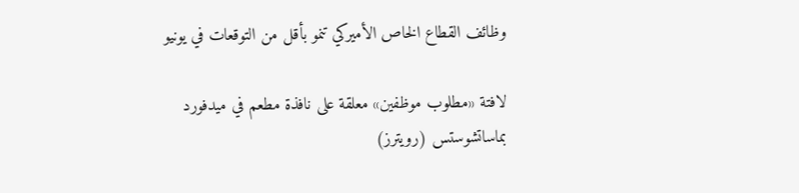وظائف القطاع الخاص الأميركي تنمو بأقل من التوقعات في يونيو

لافتة «مطلوب موظفين» معلقة على نافذة مطعم في ميدفورد بماساتشوستس (رويترز)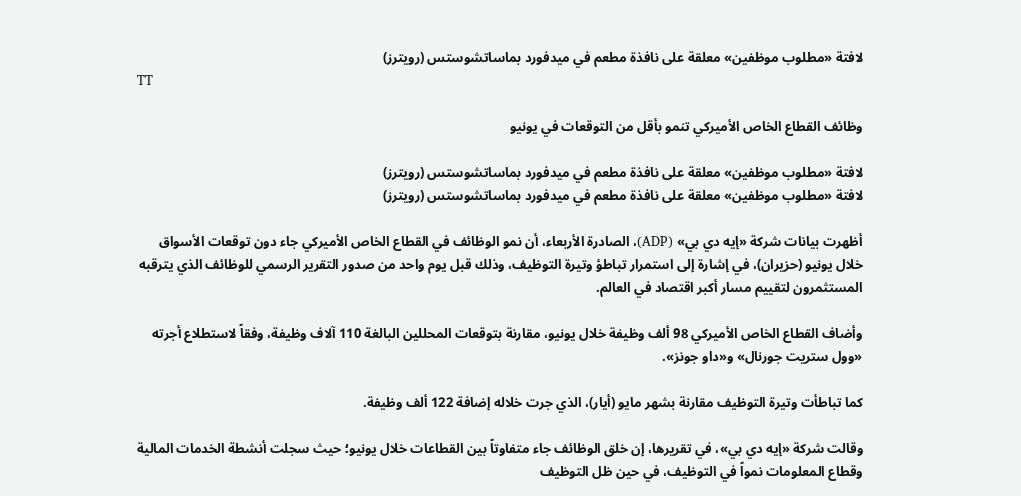لافتة «مطلوب موظفين» معلقة على نافذة مطعم في ميدفورد بماساتشوستس (رويترز)
TT

وظائف القطاع الخاص الأميركي تنمو بأقل من التوقعات في يونيو

لافتة «مطلوب موظفين» معلقة على نافذة مطعم في ميدفورد بماساتشوستس (رويترز)
لافتة «مطلوب موظفين» معلقة على نافذة مطعم في ميدفورد بماساتشوستس (رويترز)

أظهرت بيانات شركة «إيه دي بي» (ADP)، الصادرة الأربعاء، أن نمو الوظائف في القطاع الخاص الأميركي جاء دون توقعات الأسواق خلال يونيو (حزيران)، في إشارة إلى استمرار تباطؤ وتيرة التوظيف، وذلك قبل يوم واحد من صدور التقرير الرسمي للوظائف الذي يترقبه المستثمرون لتقييم مسار أكبر اقتصاد في العالم.

وأضاف القطاع الخاص الأميركي 98 ألف وظيفة خلال يونيو، مقارنة بتوقعات المحللين البالغة 110 آلاف وظيفة، وفقاً لاستطلاع أجرته «وول ستريت جورنال» و«داو جونز».

كما تباطأت وتيرة التوظيف مقارنة بشهر مايو (أيار)، الذي جرت خلاله إضافة 122 ألف وظيفة.

وقالت شركة «إيه دي بي»، في تقريرها، إن خلق الوظائف جاء متفاوتاً بين القطاعات خلال يونيو؛ حيث سجلت أنشطة الخدمات المالية وقطاع المعلومات نمواً في التوظيف، في حين ظل التوظيف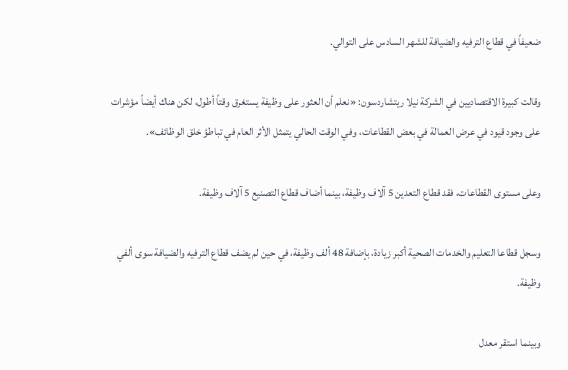ضعيفاً في قطاع الترفيه والضيافة للشهر السادس على التوالي.

وقالت كبيرة الاقتصاديين في الشركة نيلا ريتشاردسون: «نعلم أن العثور على وظيفة يستغرق وقتاً أطول، لكن هناك أيضاً مؤشرات على وجود قيود في عرض العمالة في بعض القطاعات، وفي الوقت الحالي يتمثل الأثر العام في تباطؤ خلق الوظائف».

وعلى مستوى القطاعات، فقد قطاع التعدين 5 آلاف وظيفة، بينما أضاف قطاع التصنيع 5 آلاف وظيفة.

وسجل قطاعا التعليم والخدمات الصحية أكبر زيادة، بإضافة 48 ألف وظيفة، في حين لم يضف قطاع الترفيه والضيافة سوى ألفي وظيفة.

وبينما استقر معدل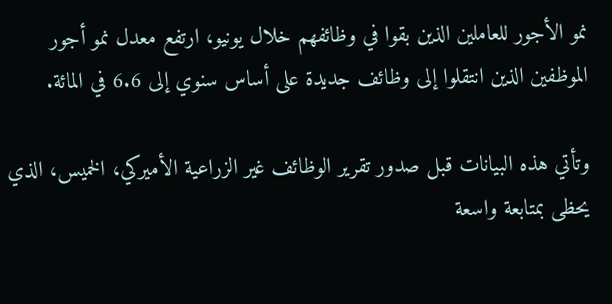نمو الأجور للعاملين الذين بقوا في وظائفهم خلال يونيو، ارتفع معدل نمو أجور الموظفين الذين انتقلوا إلى وظائف جديدة على أساس سنوي إلى 6.6 في المائة.

وتأتي هذه البيانات قبل صدور تقرير الوظائف غير الزراعية الأميركي، الخميس، الذي يحظى بمتابعة واسعة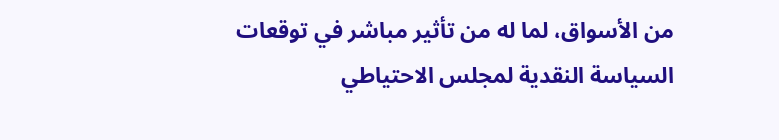من الأسواق، لما له من تأثير مباشر في توقعات السياسة النقدية لمجلس الاحتياطي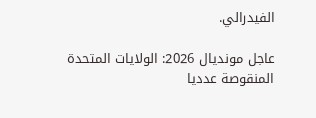الفيدرالي.

عاجل مونديال 2026: الولايات المتحدة المنقوصة عدديا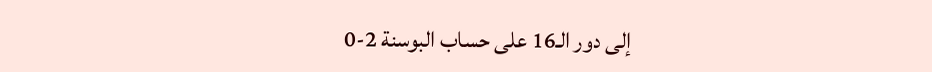إلى دور الـ16 على حساب البوسنة 2-0